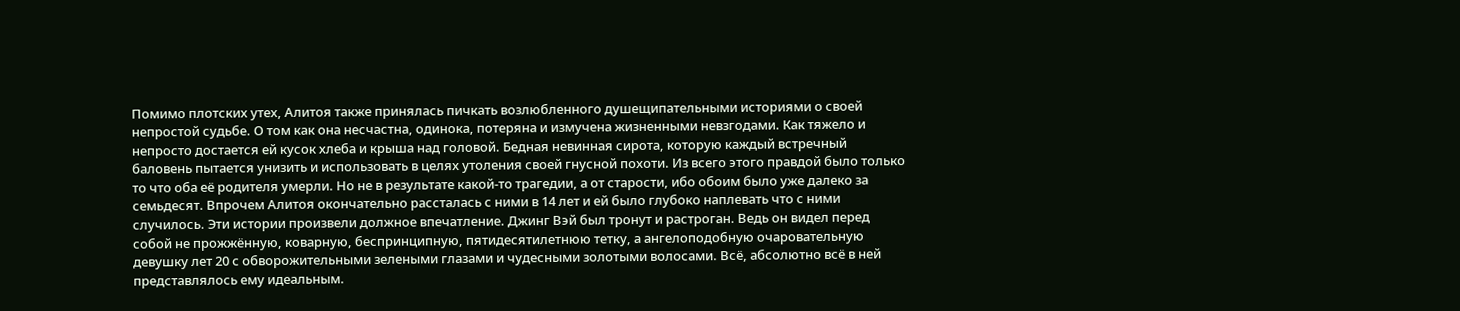Помимо плотских утех, Алитоя также принялась пичкать возлюбленного душещипательными историями о своей непростой судьбе. О том как она несчастна, одинока, потеряна и измучена жизненными невзгодами. Как тяжело и непросто достается ей кусок хлеба и крыша над головой. Бедная невинная сирота, которую каждый встречный баловень пытается унизить и использовать в целях утоления своей гнусной похоти. Из всего этого правдой было только то что оба её родителя умерли. Но не в результате какой-то трагедии, а от старости, ибо обоим было уже далеко за семьдесят. Впрочем Алитоя окончательно рассталась с ними в 14 лет и ей было глубоко наплевать что с ними случилось. Эти истории произвели должное впечатление. Джинг Вэй был тронут и растроган. Ведь он видел перед собой не прожжённую, коварную, беспринципную, пятидесятилетнюю тетку, а ангелоподобную очаровательную девушку лет 20 с обворожительными зелеными глазами и чудесными золотыми волосами. Всё, абсолютно всё в ней представлялось ему идеальным.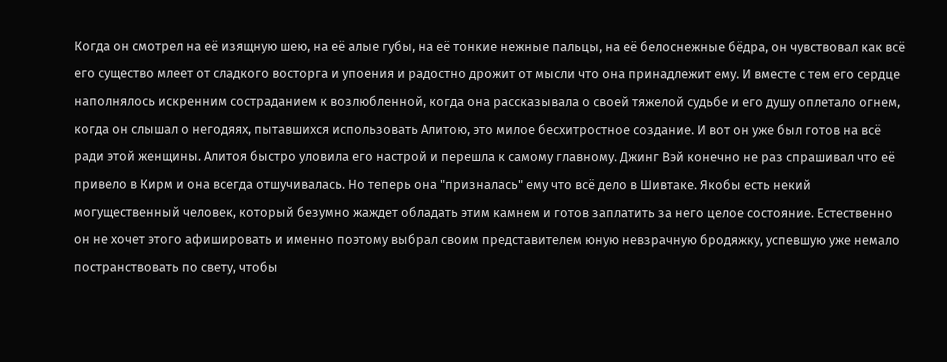Когда он смотрел на её изящную шею, на её алые губы, на её тонкие нежные пальцы, на её белоснежные бёдра, он чувствовал как всё его существо млеет от сладкого восторга и упоения и радостно дрожит от мысли что она принадлежит ему. И вместе с тем его сердце наполнялось искренним состраданием к возлюбленной, когда она рассказывала о своей тяжелой судьбе и его душу оплетало огнем, когда он слышал о негодяях, пытавшихся использовать Алитою, это милое бесхитростное создание. И вот он уже был готов на всё ради этой женщины. Алитоя быстро уловила его настрой и перешла к самому главному. Джинг Вэй конечно не раз спрашивал что её привело в Кирм и она всегда отшучивалась. Но теперь она "призналась" ему что всё дело в Шивтаке. Якобы есть некий могущественный человек, который безумно жаждет обладать этим камнем и готов заплатить за него целое состояние. Естественно он не хочет этого афишировать и именно поэтому выбрал своим представителем юную невзрачную бродяжку, успевшую уже немало постранствовать по свету, чтобы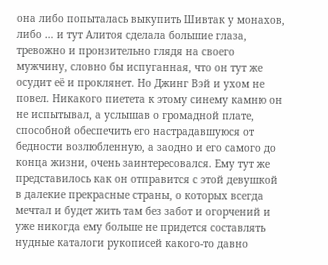она либо попыталась выкупить Шивтак у монахов, либо … и тут Алитоя сделала большие глаза, тревожно и пронзительно глядя на своего мужчину, словно бы испуганная, что он тут же осудит её и проклянет. Но Джинг Вэй и ухом не повел. Никакого пиетета к этому синему камню он не испытывал, а услышав о громадной плате, способной обеспечить его настрадавшуюся от бедности возлюбленную, а заодно и его самого до конца жизни, очень заинтересовался. Ему тут же представилось как он отправится с этой девушкой в далекие прекрасные страны, о которых всегда мечтал и будет жить там без забот и огорчений и уже никогда ему больше не придется составлять нудные каталоги рукописей какого-то давно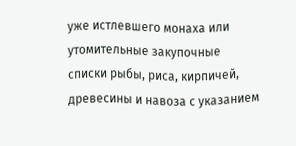уже истлевшего монаха или утомительные закупочные списки рыбы, риса, кирпичей, древесины и навоза с указанием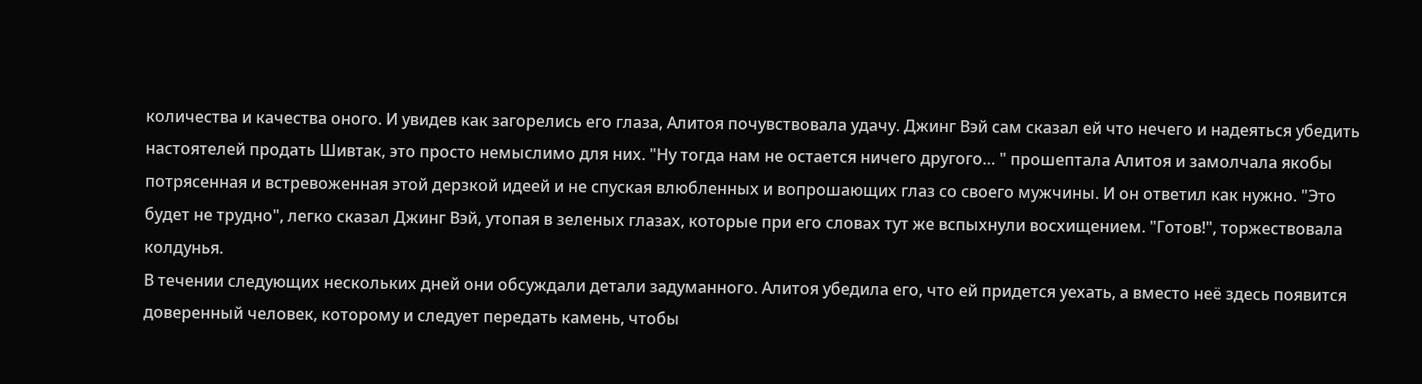количества и качества оного. И увидев как загорелись его глаза, Алитоя почувствовала удачу. Джинг Вэй сам сказал ей что нечего и надеяться убедить настоятелей продать Шивтак, это просто немыслимо для них. "Ну тогда нам не остается ничего другого… " прошептала Алитоя и замолчала якобы потрясенная и встревоженная этой дерзкой идеей и не спуская влюбленных и вопрошающих глаз со своего мужчины. И он ответил как нужно. "Это будет не трудно", легко сказал Джинг Вэй, утопая в зеленых глазах, которые при его словах тут же вспыхнули восхищением. "Готов!", торжествовала колдунья.
В течении следующих нескольких дней они обсуждали детали задуманного. Алитоя убедила его, что ей придется уехать, а вместо неё здесь появится доверенный человек, которому и следует передать камень, чтобы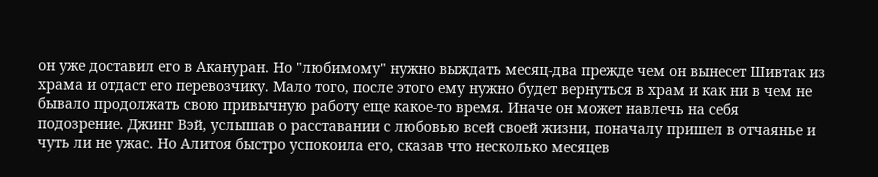он уже доставил его в Акануран. Но "любимому" нужно выждать месяц-два прежде чем он вынесет Шивтак из храма и отдаст его перевозчику. Мало того, после этого ему нужно будет вернуться в храм и как ни в чем не бывало продолжать свою привычную работу еще какое-то время. Иначе он может навлечь на себя подозрение. Джинг Вэй, услышав о расставании с любовью всей своей жизни, поначалу пришел в отчаянье и чуть ли не ужас. Но Алитоя быстро успокоила его, сказав что несколько месяцев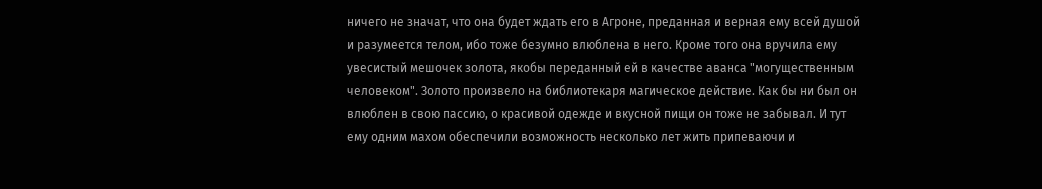ничего не значат, что она будет ждать его в Агроне, преданная и верная ему всей душой и разумеется телом, ибо тоже безумно влюблена в него. Кроме того она вручила ему увесистый мешочек золота, якобы переданный ей в качестве аванса "могущественным человеком". Золото произвело на библиотекаря магическое действие. Как бы ни был он влюблен в свою пассию, о красивой одежде и вкусной пищи он тоже не забывал. И тут ему одним махом обеспечили возможность несколько лет жить припеваючи и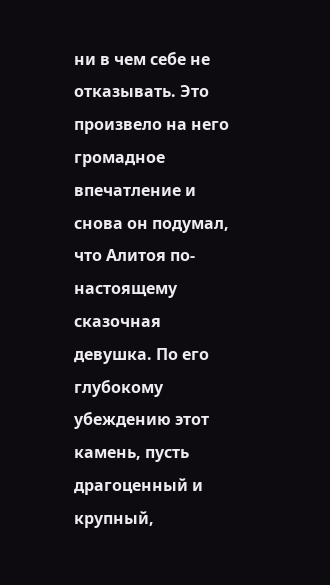ни в чем себе не отказывать. Это произвело на него громадное впечатление и снова он подумал, что Алитоя по-настоящему сказочная девушка. По его глубокому убеждению этот камень, пусть драгоценный и крупный,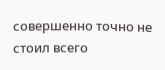совершенно точно не стоил всего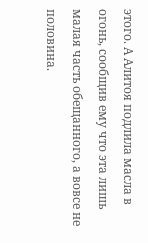этого. А Алитоя подлила масла в огонь, сообщив ему что эта лишь малая часть обещанного, а вовсе не половина.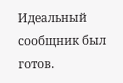Идеальный сообщник был готов.